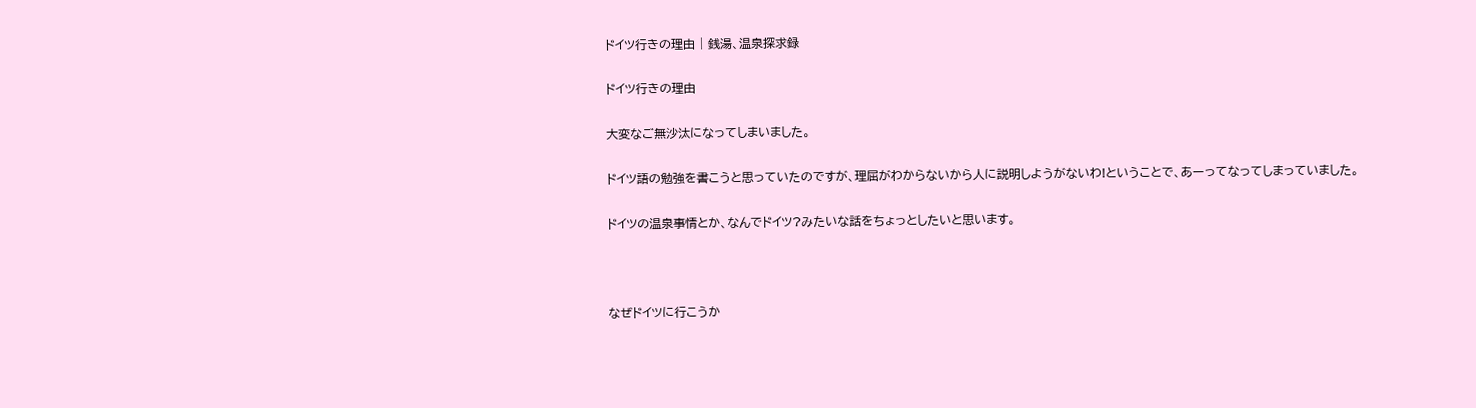ドイツ行きの理由 | 銭湯、温泉探求録

ドイツ行きの理由

大変なご無沙汰になってしまいました。

ドイツ語の勉強を書こうと思っていたのですが、理屈がわからないから人に説明しようがないわ!ということで、あーってなってしまっていました。

ドイツの温泉事情とか、なんでドイツ?みたいな話をちょっとしたいと思います。



なぜドイツに行こうか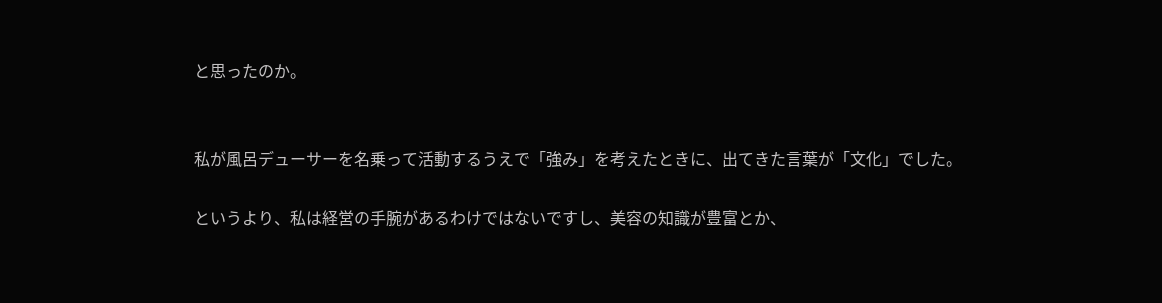と思ったのか。


私が風呂デューサーを名乗って活動するうえで「強み」を考えたときに、出てきた言葉が「文化」でした。

というより、私は経営の手腕があるわけではないですし、美容の知識が豊富とか、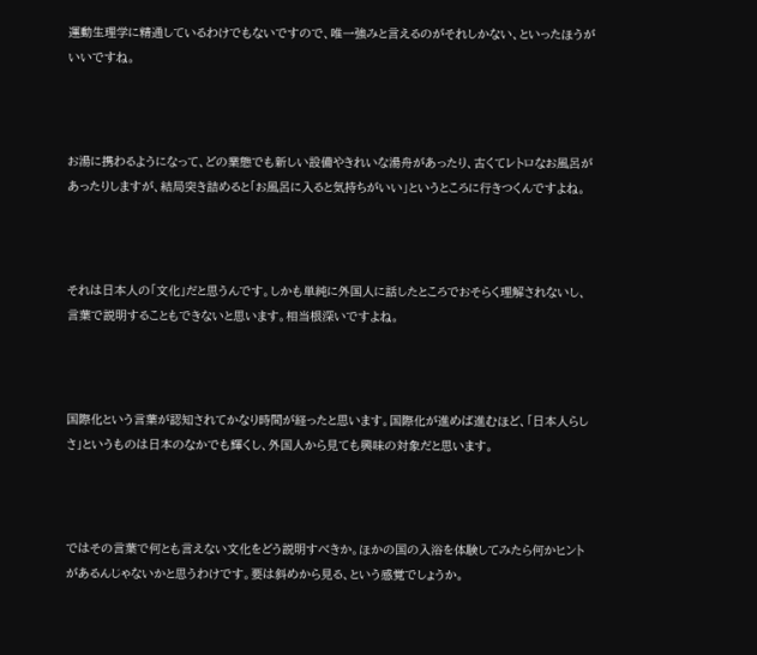運動生理学に精通しているわけでもないですので、唯一強みと言えるのがそれしかない、といったほうがいいですね。



お湯に携わるようになって、どの業態でも新しい設備やきれいな湯舟があったり、古くてレトロなお風呂があったりしますが、結局突き詰めると「お風呂に入ると気持ちがいい」というところに行きつくんですよね。



それは日本人の「文化」だと思うんです。しかも単純に外国人に話したところでおそらく理解されないし、言葉で説明することもできないと思います。相当根深いですよね。



国際化という言葉が認知されてかなり時間が経ったと思います。国際化が進めば進むほど、「日本人らしさ」というものは日本のなかでも輝くし、外国人から見ても興味の対象だと思います。



ではその言葉で何とも言えない文化をどう説明すべきか。ほかの国の入浴を体験してみたら何かヒントがあるんじゃないかと思うわけです。要は斜めから見る、という感覚でしょうか。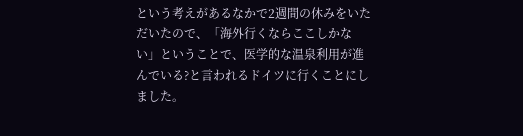という考えがあるなかで2週間の休みをいただいたので、「海外行くならここしかない」ということで、医学的な温泉利用が進んでいる?と言われるドイツに行くことにしました。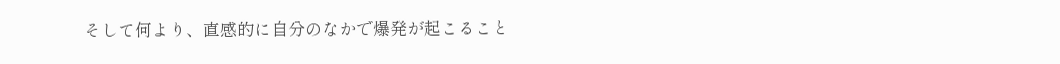そして何より、直感的に自分のなかで爆発が起こること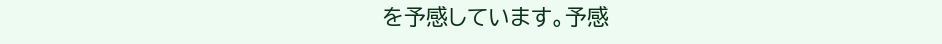を予感しています。予感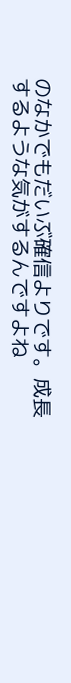のなかでもだいぶ確信よりです。成長するような気がするんですよね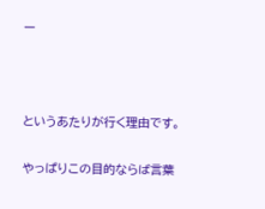ー



というあたりが行く理由です。

やっぱりこの目的ならば言葉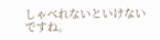しゃべれないといけないですね。